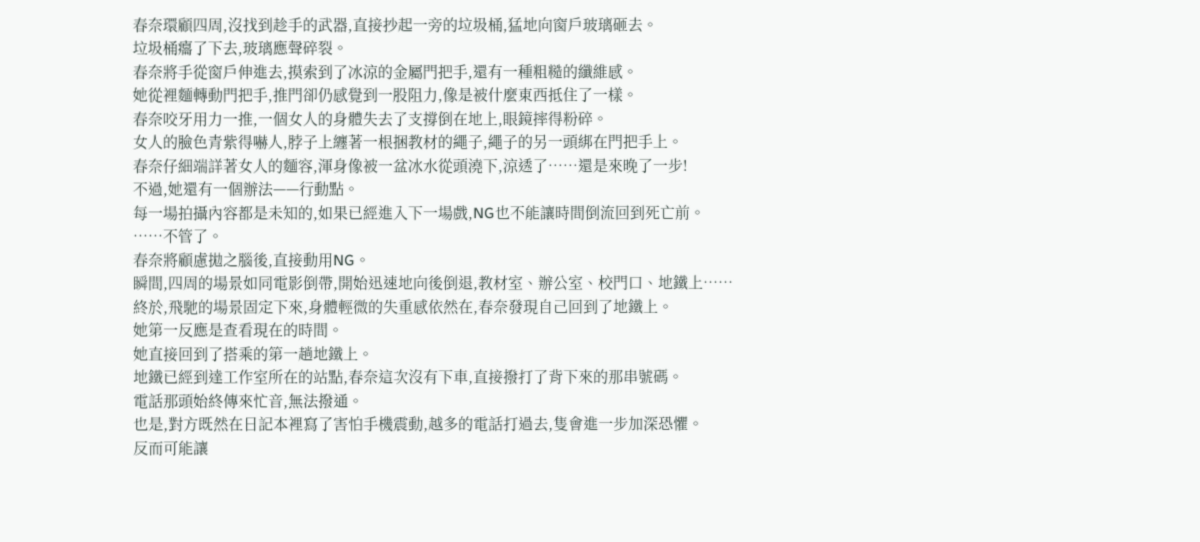春奈環顧四周,沒找到趁手的武器,直接抄起一旁的垃圾桶,猛地向窗戶玻璃砸去。
垃圾桶癟了下去,玻璃應聲碎裂。
春奈將手從窗戶伸進去,摸索到了冰涼的金屬門把手,還有一種粗糙的纖維感。
她從裡麵轉動門把手,推門卻仍感覺到一股阻力,像是被什麼東西抵住了一樣。
春奈咬牙用力一推,一個女人的身體失去了支撐倒在地上,眼鏡摔得粉碎。
女人的臉色青紫得嚇人,脖子上纏著一根捆教材的繩子,繩子的另一頭綁在門把手上。
春奈仔細端詳著女人的麵容,渾身像被一盆冰水從頭澆下,涼透了……還是來晚了一步!
不過,她還有一個辦法——行動點。
每一場拍攝內容都是未知的,如果已經進入下一場戲,NG也不能讓時間倒流回到死亡前。
……不管了。
春奈將顧慮拋之腦後,直接動用NG。
瞬間,四周的場景如同電影倒帶,開始迅速地向後倒退,教材室、辦公室、校門口、地鐵上……
終於,飛馳的場景固定下來,身體輕微的失重感依然在,春奈發現自己回到了地鐵上。
她第一反應是查看現在的時間。
她直接回到了搭乘的第一趟地鐵上。
地鐵已經到達工作室所在的站點,春奈這次沒有下車,直接撥打了背下來的那串號碼。
電話那頭始終傳來忙音,無法撥通。
也是,對方既然在日記本裡寫了害怕手機震動,越多的電話打過去,隻會進一步加深恐懼。
反而可能讓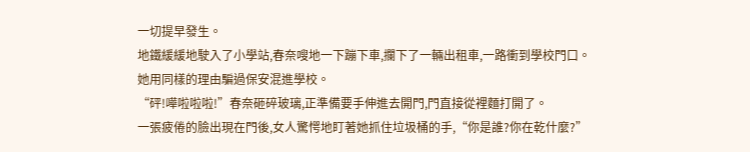一切提早發生。
地鐵緩緩地駛入了小學站,春奈嗖地一下蹦下車,攔下了一輛出租車,一路衝到學校門口。
她用同樣的理由騙過保安混進學校。
“砰!嘩啦啦啦!”春奈砸碎玻璃,正準備要手伸進去開門,門直接從裡麵打開了。
一張疲倦的臉出現在門後,女人驚愕地盯著她抓住垃圾桶的手,“你是誰?你在乾什麼?”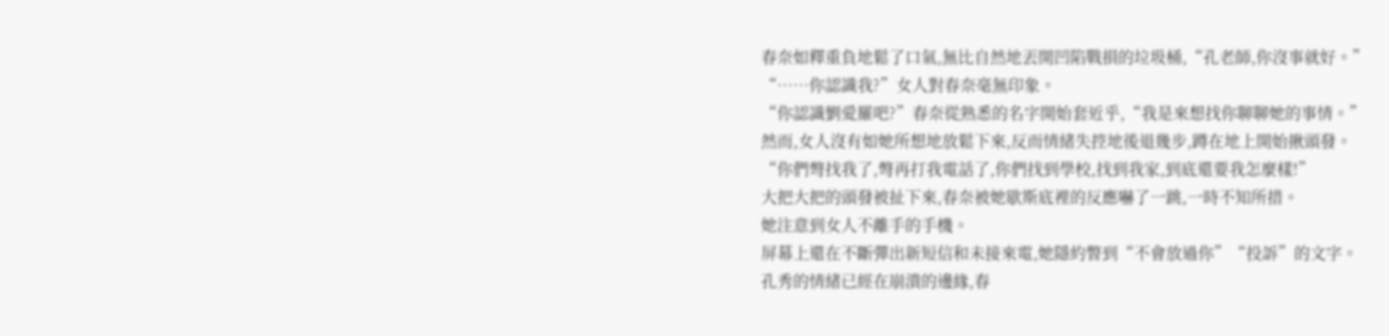春奈如釋重負地鬆了口氣,無比自然地丟開凹陷戰損的垃圾桶,“孔老師,你沒事就好。”
“……你認識我?”女人對春奈毫無印象。
“你認識劉愛羅吧?”春奈從熟悉的名字開始套近乎,“我是來想找你聊聊她的事情。”
然而,女人沒有如她所想地放鬆下來,反而情緒失控地後退幾步,蹲在地上開始揪頭發。
“你們彆找我了,彆再打我電話了,你們找到學校,找到我家,到底還要我怎麼樣!”
大把大把的頭發被扯下來,春奈被她歇斯底裡的反應嚇了一跳,一時不知所措。
她注意到女人不離手的手機。
屏幕上還在不斷彈出新短信和未接來電,她隱約瞥到“不會放過你”“投訴”的文字。
孔秀的情緒已經在崩潰的邊緣,春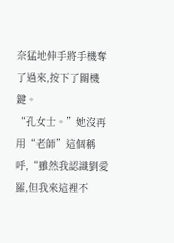奈猛地伸手將手機奪了過來,按下了關機鍵。
“孔女士。”她沒再用“老師”這個稱呼,“雖然我認識劉愛羅,但我來這裡不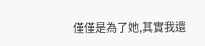僅僅是為了她,其實我還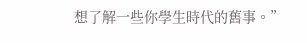想了解一些你學生時代的舊事。”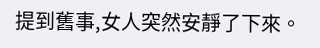提到舊事,女人突然安靜了下來。